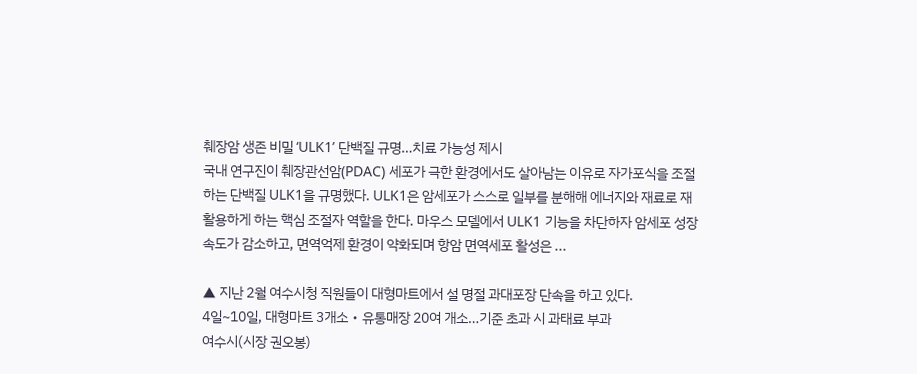췌장암 생존 비밀 ‘ULK1’ 단백질 규명…치료 가능성 제시
국내 연구진이 췌장관선암(PDAC) 세포가 극한 환경에서도 살아남는 이유로 자가포식을 조절하는 단백질 ULK1을 규명했다. ULK1은 암세포가 스스로 일부를 분해해 에너지와 재료로 재활용하게 하는 핵심 조절자 역할을 한다. 마우스 모델에서 ULK1 기능을 차단하자 암세포 성장 속도가 감소하고, 면역억제 환경이 약화되며 항암 면역세포 활성은 ...

▲ 지난 2월 여수시청 직원들이 대형마트에서 설 명절 과대포장 단속을 하고 있다.
4일~10일, 대형마트 3개소‧유통매장 20여 개소…기준 초과 시 과태료 부과
여수시(시장 권오봉)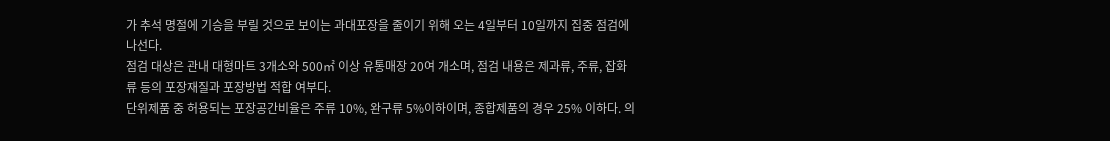가 추석 명절에 기승을 부릴 것으로 보이는 과대포장을 줄이기 위해 오는 4일부터 10일까지 집중 점검에 나선다.
점검 대상은 관내 대형마트 3개소와 500㎡ 이상 유통매장 20여 개소며, 점검 내용은 제과류, 주류, 잡화류 등의 포장재질과 포장방법 적합 여부다.
단위제품 중 허용되는 포장공간비율은 주류 10%, 완구류 5%이하이며, 종합제품의 경우 25% 이하다. 의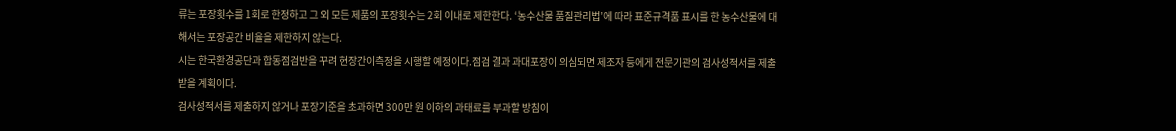류는 포장횟수를 1회로 한정하고 그 외 모든 제품의 포장횟수는 2회 이내로 제한한다. ‘농수산물 품질관리법’에 따라 표준규격품 표시를 한 농수산물에 대해서는 포장공간 비율을 제한하지 않는다.
시는 한국환경공단과 합동점검반을 꾸려 현장간이측정을 시행할 예정이다.점검 결과 과대포장이 의심되면 제조자 등에게 전문기관의 검사성적서를 제출받을 계획이다.
검사성적서를 제출하지 않거나 포장기준을 초과하면 300만 원 이하의 과태료를 부과할 방침이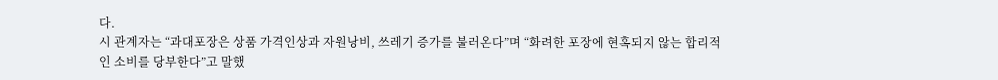다.
시 관계자는 “과대포장은 상품 가격인상과 자원낭비, 쓰레기 증가를 불러온다”며 “화려한 포장에 현혹되지 않는 합리적인 소비를 당부한다”고 말했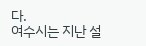다.
여수시는 지난 설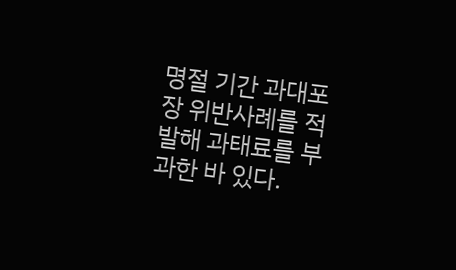명절 기간 과대포장 위반사례를 적발해 과태료를 부과한 바 있다.